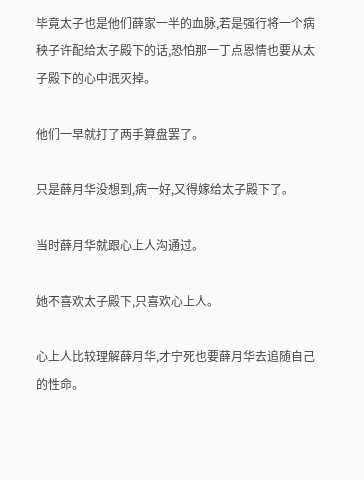毕竟太子也是他们薛家一半的血脉,若是强行将一个病秧子许配给太子殿下的话,恐怕那一丁点恩情也要从太子殿下的心中泯灭掉。

他们一早就打了两手算盘罢了。

只是薛月华没想到,病一好,又得嫁给太子殿下了。

当时薛月华就跟心上人沟通过。

她不喜欢太子殿下,只喜欢心上人。

心上人比较理解薛月华,才宁死也要薛月华去追随自己的性命。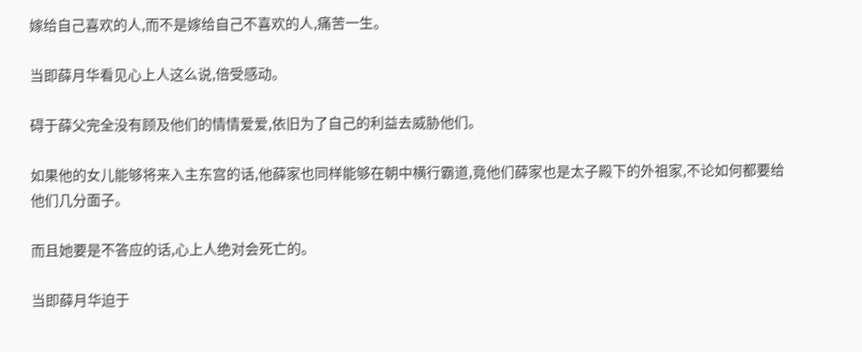嫁给自己喜欢的人,而不是嫁给自己不喜欢的人,痛苦一生。

当即薛月华看见心上人这么说,倍受感动。

碍于薛父完全没有顾及他们的情情爱爱,依旧为了自己的利益去威胁他们。

如果他的女儿能够将来入主东宫的话,他薛家也同样能够在朝中横行霸道,竟他们薛家也是太子殿下的外祖家,不论如何都要给他们几分面子。

而且她要是不答应的话,心上人绝对会死亡的。

当即薛月华迫于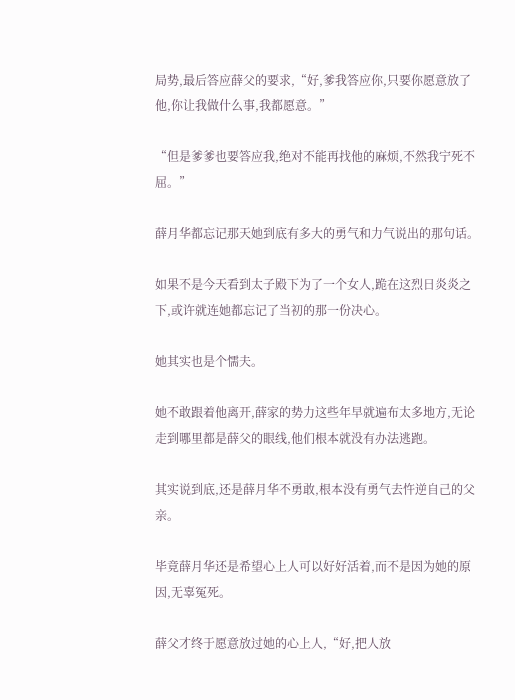局势,最后答应薛父的要求,“好,爹我答应你,只要你愿意放了他,你让我做什么事,我都愿意。”

“但是爹爹也要答应我,绝对不能再找他的麻烦,不然我宁死不屈。”

薛月华都忘记那天她到底有多大的勇气和力气说出的那句话。

如果不是今天看到太子殿下为了一个女人,跪在这烈日炎炎之下,或许就连她都忘记了当初的那一份决心。

她其实也是个懦夫。

她不敢跟着他离开,薛家的势力这些年早就遍布太多地方,无论走到哪里都是薛父的眼线,他们根本就没有办法逃跑。

其实说到底,还是薛月华不勇敢,根本没有勇气去忤逆自己的父亲。

毕竟薛月华还是希望心上人可以好好活着,而不是因为她的原因,无辜冤死。

薛父才终于愿意放过她的心上人,“好,把人放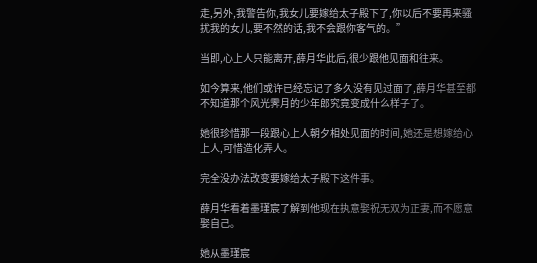走,另外,我警告你,我女儿要嫁给太子殿下了,你以后不要再来骚扰我的女儿,要不然的话,我不会跟你客气的。”

当即,心上人只能离开,薛月华此后,很少跟他见面和往来。

如今算来,他们或许已经忘记了多久没有见过面了,薛月华甚至都不知道那个风光霁月的少年郎究竟变成什么样子了。

她很珍惜那一段跟心上人朝夕相处见面的时间,她还是想嫁给心上人,可惜造化弄人。

完全没办法改变要嫁给太子殿下这件事。

薛月华看着墨瑾宸了解到他现在执意娶祝无双为正妻,而不愿意娶自己。

她从墨瑾宸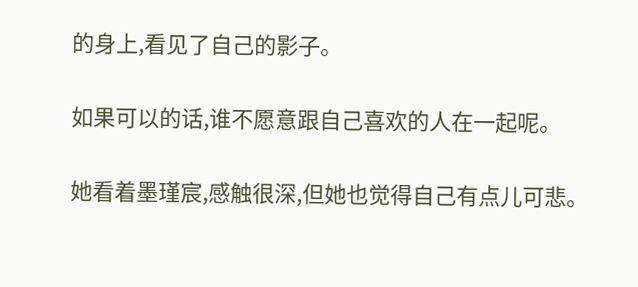的身上,看见了自己的影子。

如果可以的话,谁不愿意跟自己喜欢的人在一起呢。

她看着墨瑾宸,感触很深,但她也觉得自己有点儿可悲。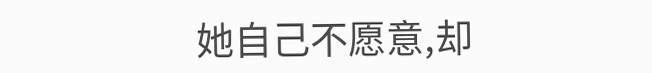她自己不愿意,却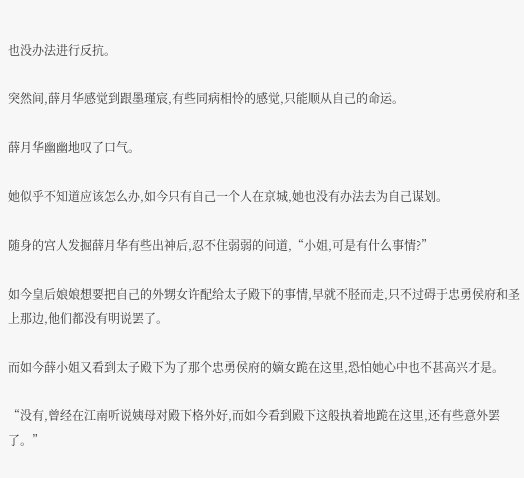也没办法进行反抗。

突然间,薛月华感觉到跟墨瑾宸,有些同病相怜的感觉,只能顺从自己的命运。

薛月华幽幽地叹了口气。

她似乎不知道应该怎么办,如今只有自己一个人在京城,她也没有办法去为自己谋划。

随身的宫人发掘薛月华有些出神后,忍不住弱弱的问道,“小姐,可是有什么事情?”

如今皇后娘娘想要把自己的外甥女许配给太子殿下的事情,早就不胫而走,只不过碍于忠勇侯府和圣上那边,他们都没有明说罢了。

而如今薛小姐又看到太子殿下为了那个忠勇侯府的嫡女跪在这里,恐怕她心中也不甚高兴才是。

“没有,曾经在江南听说姨母对殿下格外好,而如今看到殿下这般执着地跪在这里,还有些意外罢了。”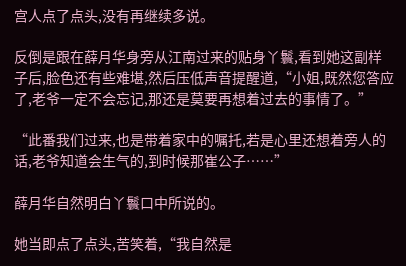宫人点了点头,没有再继续多说。

反倒是跟在薛月华身旁从江南过来的贴身丫鬟,看到她这副样子后,脸色还有些难堪,然后压低声音提醒道,“小姐,既然您答应了,老爷一定不会忘记,那还是莫要再想着过去的事情了。”

“此番我们过来,也是带着家中的嘱托,若是心里还想着旁人的话,老爷知道会生气的,到时候那崔公子……”

薛月华自然明白丫鬟口中所说的。

她当即点了点头,苦笑着,“我自然是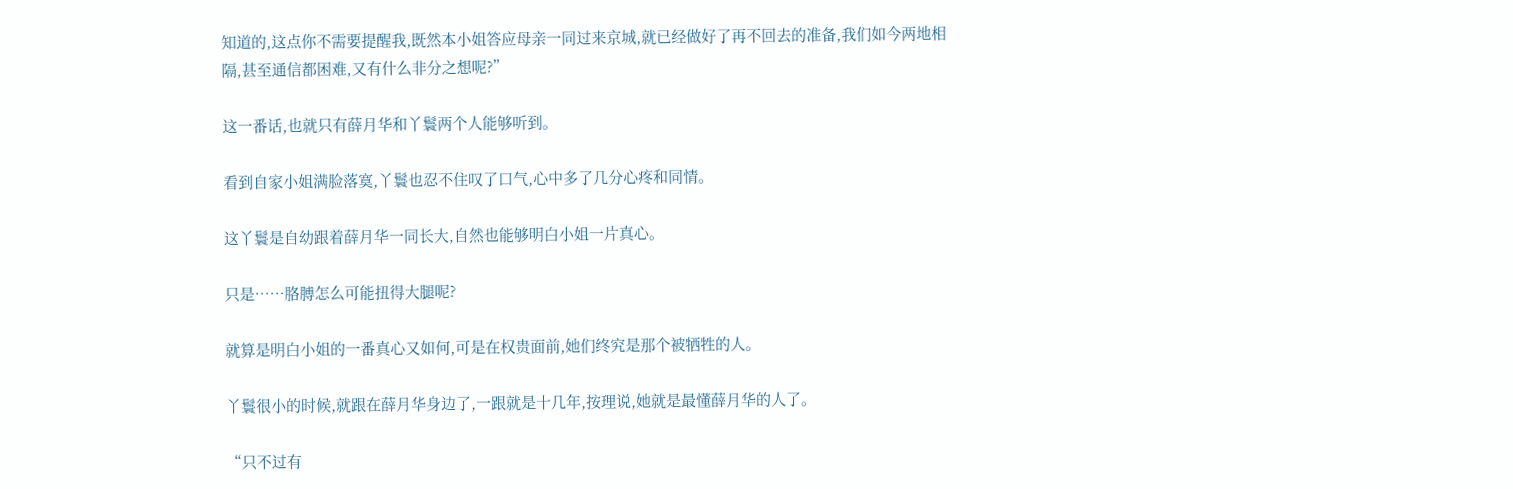知道的,这点你不需要提醒我,既然本小姐答应母亲一同过来京城,就已经做好了再不回去的准备,我们如今两地相隔,甚至通信都困难,又有什么非分之想呢?”

这一番话,也就只有薛月华和丫鬟两个人能够听到。

看到自家小姐满脸落寞,丫鬟也忍不住叹了口气,心中多了几分心疼和同情。

这丫鬟是自幼跟着薛月华一同长大,自然也能够明白小姐一片真心。

只是……胳膊怎么可能扭得大腿呢?

就算是明白小姐的一番真心又如何,可是在权贵面前,她们终究是那个被牺牲的人。

丫鬟很小的时候,就跟在薛月华身边了,一跟就是十几年,按理说,她就是最懂薛月华的人了。

“只不过有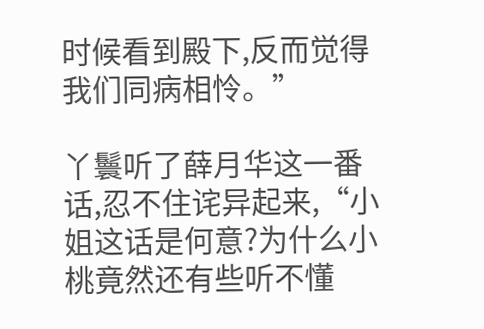时候看到殿下,反而觉得我们同病相怜。”

丫鬟听了薛月华这一番话,忍不住诧异起来,“小姐这话是何意?为什么小桃竟然还有些听不懂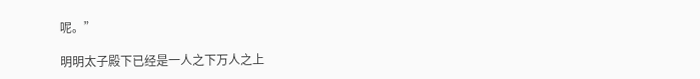呢。”

明明太子殿下已经是一人之下万人之上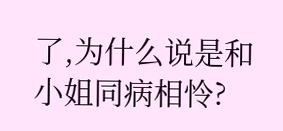了,为什么说是和小姐同病相怜?